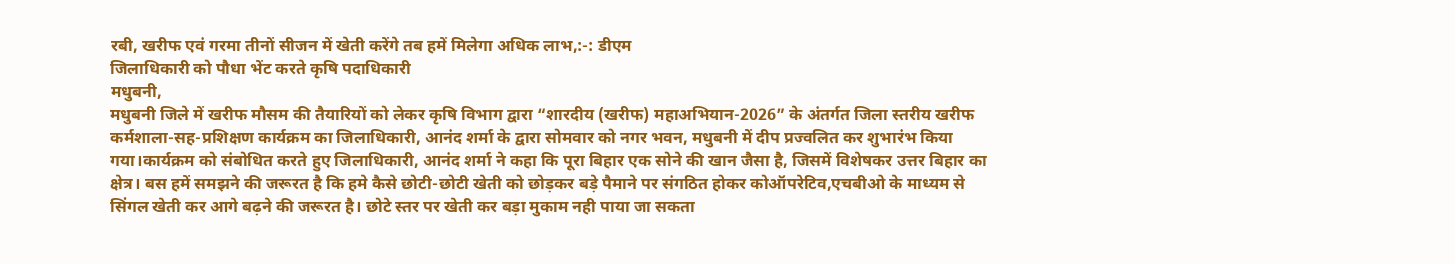रबी, खरीफ एवं गरमा तीनों सीजन में खेती करेंगे तब हमें मिलेगा अधिक लाभ,:-: डीएम
जिलाधिकारी को पौधा भेंट करते कृषि पदाधिकारी
मधुबनी,
मधुबनी जिले में खरीफ मौसम की तैयारियों को लेकर कृषि विभाग द्वारा “शारदीय (खरीफ) महाअभियान-2026” के अंतर्गत जिला स्तरीय खरीफ कर्मशाला-सह-प्रशिक्षण कार्यक्रम का जिलाधिकारी, आनंद शर्मा के द्वारा सोमवार को नगर भवन, मधुबनी में दीप प्रज्वलित कर शुभारंभ किया गया।कार्यक्रम को संबोधित करते हुए जिलाधिकारी, आनंद शर्मा ने कहा कि पूरा बिहार एक सोने की खान जैसा है, जिसमें विशेषकर उत्तर बिहार का क्षेत्र। बस हमें समझने की जरूरत है कि हमे कैसे छोटी-छोटी खेती को छोड़कर बड़े पैमाने पर संगठित होकर कोऑपरेटिव,एचबीओ के माध्यम से सिंगल खेती कर आगे बढ़ने की जरूरत है। छोटे स्तर पर खेती कर बड़ा मुकाम नही पाया जा सकता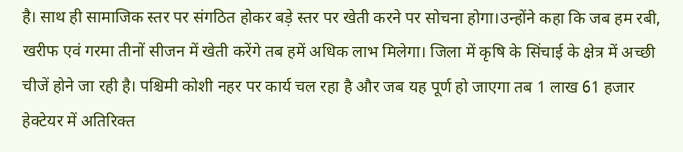है। साथ ही सामाजिक स्तर पर संगठित होकर बड़े स्तर पर खेती करने पर सोचना होगा।उन्होंने कहा कि जब हम रबी, खरीफ एवं गरमा तीनों सीजन में खेती करेंगे तब हमें अधिक लाभ मिलेगा। जिला में कृषि के सिंचाई के क्षेत्र में अच्छी चीजें होने जा रही है। पश्चिमी कोशी नहर पर कार्य चल रहा है और जब यह पूर्ण हो जाएगा तब 1 लाख 61 हजार हेक्टेयर में अतिरिक्त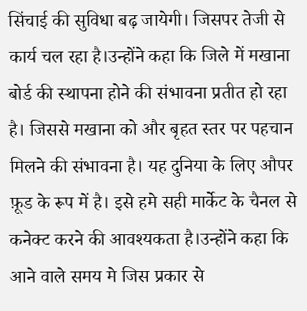सिंचाई की सुविधा बढ़ जायेगी। जिसपर तेजी से कार्य चल रहा है।उन्होंने कहा कि जिले में मखाना बोर्ड की स्थापना होने की संभावना प्रतीत हो रहा है। जिससे मखाना को और बृहत स्तर पर पहचान मिलने की संभावना है। यह दुनिया के लिए औपर फ़ूड के रूप में है। इसे हमे सही मार्केट के चैनल से कनेक्ट करने की आवश्यकता है।उन्होंने कहा कि आने वाले समय मे जिस प्रकार से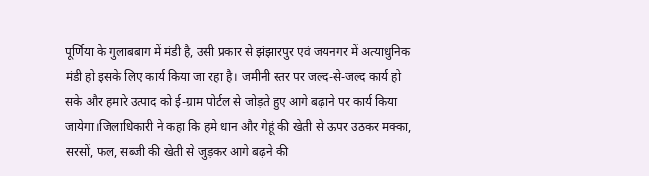पूर्णिया के गुलाबबाग में मंडी है, उसी प्रकार से झंझारपुर एवं जयनगर में अत्याधुनिक मंडी हो इसके लिए कार्य किया जा रहा है। जमीनी स्तर पर जल्द-से-जल्द कार्य हो सके और हमारे उत्पाद को ई-ग्राम पोर्टल से जोड़ते हुए आगे बढ़ाने पर कार्य किया जायेगा।जिलाधिकारी ने कहा कि हमे धान और गेहूं की खेती से ऊपर उठकर मक्का, सरसों, फल, सब्जी की खेती से जुड़कर आगे बढ़ने की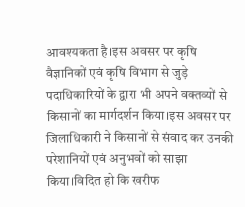आवश्यकता है।इस अवसर पर कृषि वैज्ञानिकों एवं कृषि विभाग से जुड़े पदाधिकारियों के द्वारा भी अपने वक्तव्यों से किसानों का मार्गदर्शन किया।इस अवसर पर जिलाधिकारी ने किसानों से संवाद कर उनकी परेशानियों एवं अनुभवों को साझा किया।विदित हो कि खरीफ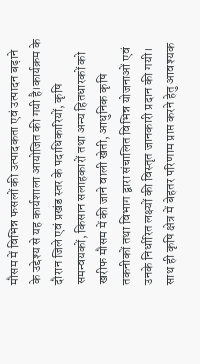मौसम में विभिन्न फसलों की उत्पादकता एवं उत्पादन बढ़ाने के उद्देश्य से यह कार्यशाला आयोजित की गयी है।कार्यक्रम के दौरान जिले एवं प्रखंड स्तर के पदाधिकारियों, कृषि समन्वयकों, किसान सलाहकारों तथा अन्य हितधारकों को खरीफ मौसम में की जाने वाली खेती, आधुनिक कृषि तकनीकों तथा विभाग द्वारा संचालित विभिन्न योजनाओं एवं उनके निर्धारित लक्ष्यों की विस्तृत जानकारी प्रदान की गयी। साथ ही कृषि क्षेत्र में बेहतर परिणाम प्राप्त करने हेतु आवश्यक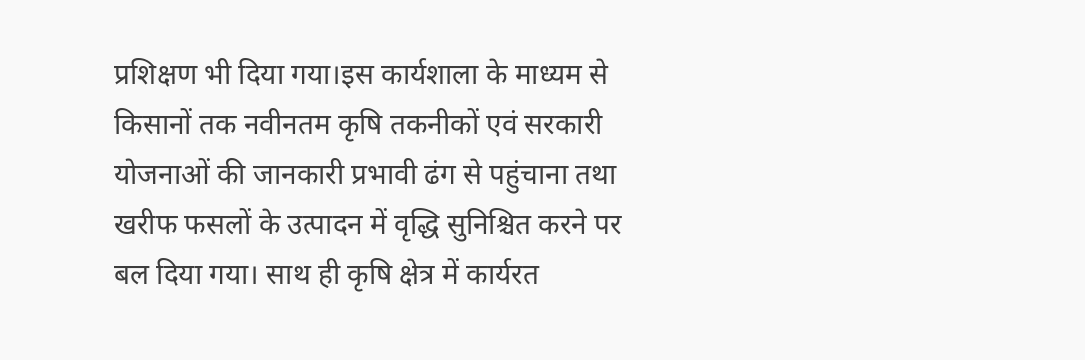प्रशिक्षण भी दिया गया।इस कार्यशाला के माध्यम से किसानों तक नवीनतम कृषि तकनीकों एवं सरकारी योजनाओं की जानकारी प्रभावी ढंग से पहुंचाना तथा खरीफ फसलों के उत्पादन में वृद्धि सुनिश्चित करने पर बल दिया गया। साथ ही कृषि क्षेत्र में कार्यरत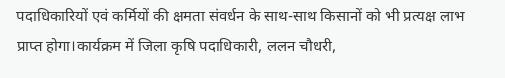पदाधिकारियों एवं कर्मियों की क्षमता संवर्धन के साथ-साथ किसानों को भी प्रत्यक्ष लाभ प्राप्त होगा।कार्यक्रम में जिला कृषि पदाधिकारी, ललन चौधरी,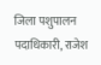जिला पशुपालन पदाधिकारी, राजेश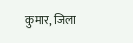कुमार, जिला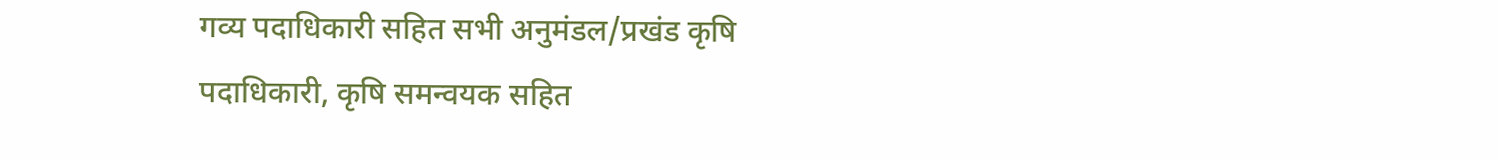गव्य पदाधिकारी सहित सभी अनुमंडल/प्रखंड कृषि पदाधिकारी, कृषि समन्वयक सहित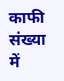काफी संख्या में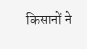किसानों ने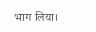भाग लिया।